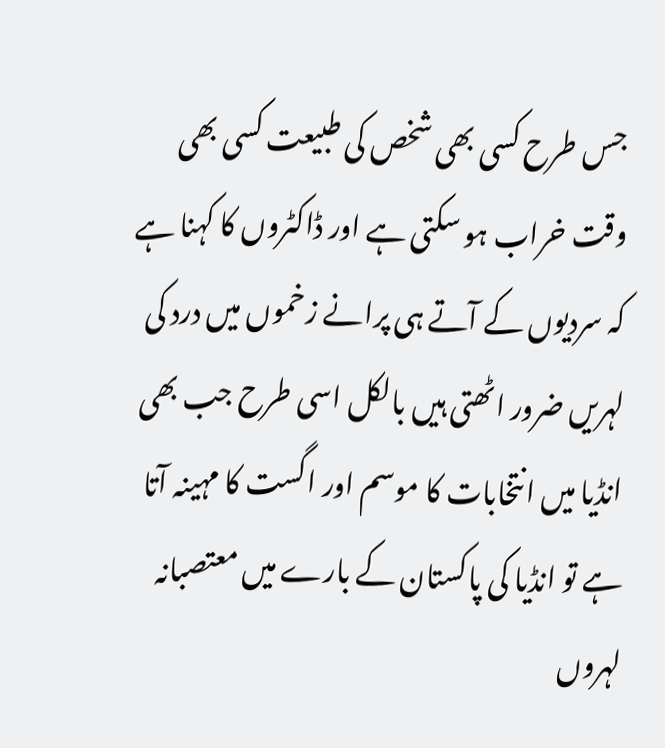جس طرح کسی بھی شخص کی طبیعت کسی بھی وقت خراب ہو سکتی ہے اور ڈاکٹروں کا کہنا ہے کہ سردیوں کے آتے ہی پرانے زخموں میں درد کی لہریں ضرور اٹھتی ہیں بالکل اسی طرح جب بھی انڈیا میں انتخابات کا موسم اور اگست کا مہینہ آتا ہے تو انڈیا کی پاکستان کے بارے میں معتصبانہ لہروں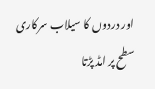اور دردوں کا سیلاب سرکاری سطح پر امڈ پڑتا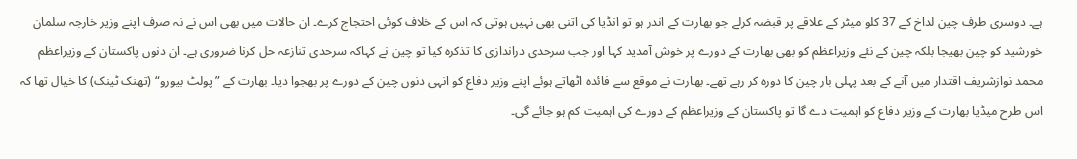ہے۔ دوسری طرف چین لداخ کے 37 کلو میٹر کے علاقے پر قبضہ کرلے جو بھارت کے اندر ہو تو انڈیا کی اتنی بھی نہیں ہوتی کہ اس کے خلاف کوئی احتجاج کرے۔ ان حالات میں بھی اس نے نہ صرف اپنے وزیر خارجہ سلمان خورشید کو چین بھیجا بلکہ چین کے نئے وزیراعظم کو بھی بھارت کے دورے پر خوش آمدید کہا اور جب سرحدی دراندازی کا تذکرہ کیا تو چین نے کہاکہ سرحدی تنازعہ حل کرنا ضروری ہے۔ ان دنوں پاکستان کے وزیراعظم محمد نوازشریف اقتدار میں آنے کے بعد پہلی بار چین کا دورہ کر رہے تھے۔ بھارت نے موقع سے فائدہ اٹھاتے ہوئے اپنے وزیر دفاع کو انہی دنوں چین کے دورے پر بھجوا دیا۔ بھارت کے ”پولٹ بیورو“ (تھنک ٹینک) کا خیال تھا کہ اس طرح میڈیا بھارت کے وزیر دفاع کو اہمیت دے گا تو پاکستان کے وزیراعظم کے دورے کی اہمیت کم ہو جائے گی۔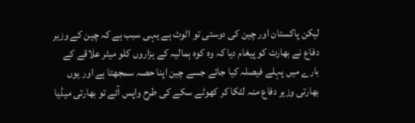لیکن پاکستان اور چین کی دوستی تو اٹوٹ ہے یہی سبب ہے کہ چین کے وزیر دفاع نے بھارت کو پیغام دیا کہ وہ کوہ ہمالیہ کے ہزاروں کلو میٹر علاقے کے بارے میں پہلے فیصلہ کیا جائے جسے چین اپنا حصہ سمجھتا ہے اور یوں بھارتی وزیر دفاع منہ لٹکا کر کھوٹے سکے کی طرح واپس آئے تو بھارتی میڈیا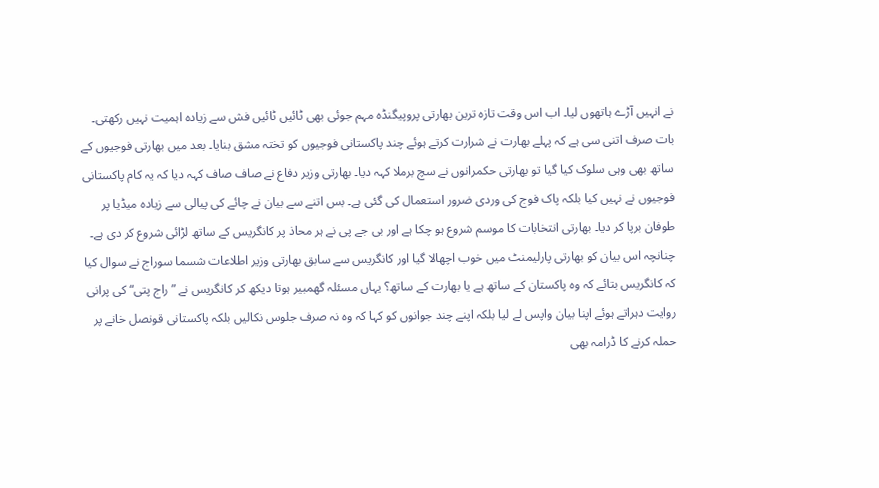نے انہیں آڑے ہاتھوں لیا۔ اب اس وقت تازہ ترین بھارتی پروپیگنڈہ مہم جوئی بھی ٹائیں ٹائیں فش سے زیادہ اہمیت نہیں رکھتی۔ بات صرف اتنی سی ہے کہ پہلے بھارت نے شرارت کرتے ہوئے چند پاکستانی فوجیوں کو تختہ مشق بنایا۔ بعد میں بھارتی فوجیوں کے ساتھ بھی وہی سلوک کیا گیا تو بھارتی حکمرانوں نے سچ برملا کہہ دیا۔ بھارتی وزیر دفاع نے صاف صاف کہہ دیا کہ یہ کام پاکستانی فوجیوں نے نہیں کیا بلکہ پاک فوج کی وردی ضرور استعمال کی گئی ہے۔ بس اتنے سے بیان نے چائے کی پیالی سے زیادہ میڈیا پر طوفان برپا کر دیا۔ بھارتی انتخابات کا موسم شروع ہو چکا ہے اور بی جے پی نے ہر محاذ پر کانگریس کے ساتھ لڑائی شروع کر دی ہے۔ چنانچہ اس بیان کو بھارتی پارلیمنٹ میں خوب اچھالا گیا اور کانگریس سے سابق بھارتی وزیر اطلاعات شسما سوراج نے سوال کیا کہ کانگریس بتائے کہ وہ پاکستان کے ساتھ ہے یا بھارت کے ساتھ؟ یہاں مسئلہ گھمبیر ہوتا دیکھ کر کانگریس نے ”راج پتی“ کی پرانی روایت دہراتے ہوئے اپنا بیان واپس لے لیا بلکہ اپنے چند جوانوں کو کہا کہ وہ نہ صرف جلوس نکالیں بلکہ پاکستانی قونصل خانے پر حملہ کرنے کا ڈرامہ بھی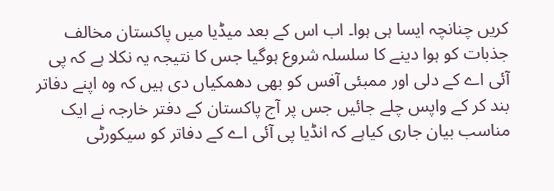کریں چنانچہ ایسا ہی ہوا۔ اب اس کے بعد میڈیا میں پاکستان مخالف جذبات کو ہوا دینے کا سلسلہ شروع ہوگیا جس کا نتیجہ یہ نکلا ہے کہ پی آئی اے کے دلی اور ممبئی آفس کو بھی دھمکیاں دی ہیں کہ وہ اپنے دفاتر بند کر کے واپس چلے جائیں جس پر آج پاکستان کے دفتر خارجہ نے ایک مناسب بیان جاری کیاہے کہ انڈیا پی آئی اے کے دفاتر کو سیکورٹی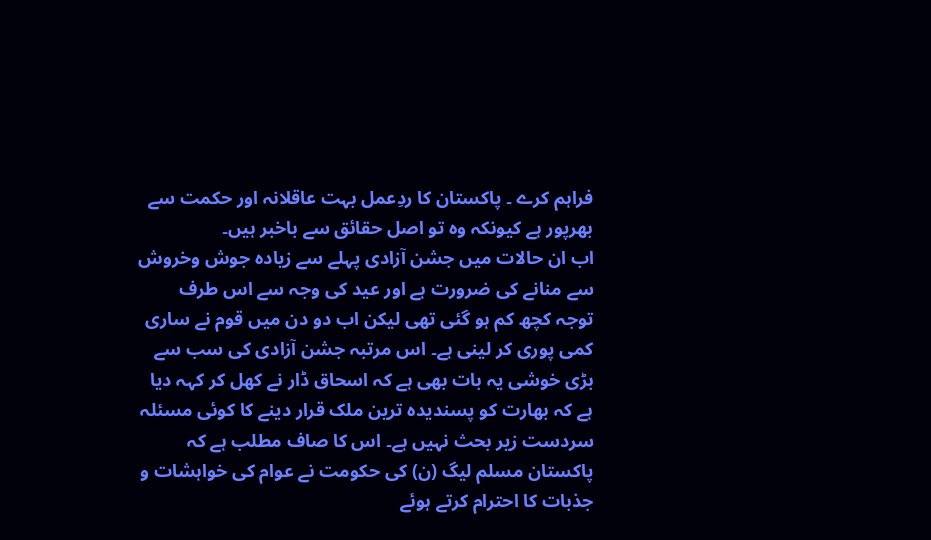فراہم کرے ۔ پاکستان کا ردِعمل بہت عاقلانہ اور حکمت سے بھرپور ہے کیونکہ وہ تو اصل حقائق سے باخبر ہیں۔
اب ان حالات میں جشن آزادی پہلے سے زیادہ جوش وخروش سے منانے کی ضرورت ہے اور عید کی وجہ سے اس طرف توجہ کچھ کم ہو گئی تھی لیکن اب دو دن میں قوم نے ساری کمی پوری کر لینی ہے۔ اس مرتبہ جشن آزادی کی سب سے بڑی خوشی یہ بات بھی ہے کہ اسحاق ڈار نے کھل کر کہہ دیا ہے کہ بھارت کو پسندیدہ ترین ملک قرار دینے کا کوئی مسئلہ سردست زیر بحث نہیں ہے۔ اس کا صاف مطلب ہے کہ پاکستان مسلم لیگ (ن) کی حکومت نے عوام کی خواہشات و جذبات کا احترام کرتے ہوئے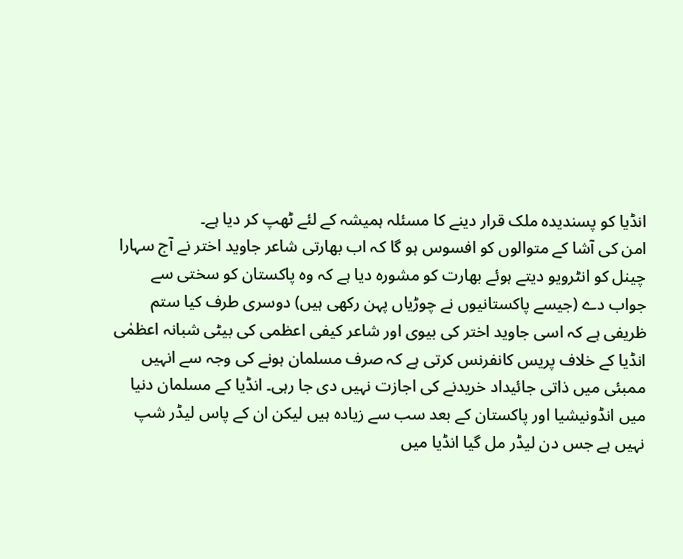انڈیا کو پسندیدہ ملک قرار دینے کا مسئلہ ہمیشہ کے لئے ٹھپ کر دیا ہے۔
امن کی آشا کے متوالوں کو افسوس ہو گا کہ اب بھارتی شاعر جاوید اختر نے آج سہارا چینل کو انٹرویو دیتے ہوئے بھارت کو مشورہ دیا ہے کہ وہ پاکستان کو سختی سے جواب دے (جیسے پاکستانیوں نے چوڑیاں پہن رکھی ہیں) دوسری طرف کیا ستم ظریفی ہے کہ اسی جاوید اختر کی بیوی اور شاعر کیفی اعظمی کی بیٹی شبانہ اعظمٰی انڈیا کے خلاف پریس کانفرنس کرتی ہے کہ صرف مسلمان ہونے کی وجہ سے انہیں ممبئی میں ذاتی جائیداد خریدنے کی اجازت نہیں دی جا رہی۔ انڈیا کے مسلمان دنیا میں انڈونیشیا اور پاکستان کے بعد سب سے زیادہ ہیں لیکن ان کے پاس لیڈر شپ نہیں ہے جس دن لیڈر مل گیا انڈیا میں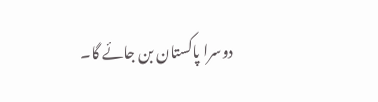دوسرا پاکستان بن جائے گا۔